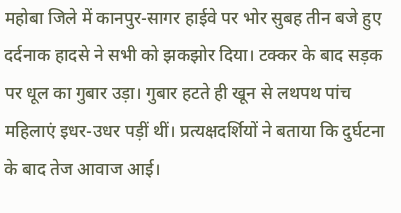महोबा जिले में कानपुर-सागर हाईवे पर भोर सुबह तीन बजे हुए दर्दनाक हादसे ने सभी को झकझोर दिया। टक्कर के बाद सड़क पर धूल का गुबार उड़ा। गुबार हटते ही खून से लथपथ पांच महिलाएं इधर-उधर पड़ीं थीं। प्रत्यक्षदर्शियों ने बताया कि दुर्घटना के बाद तेज आवाज आई।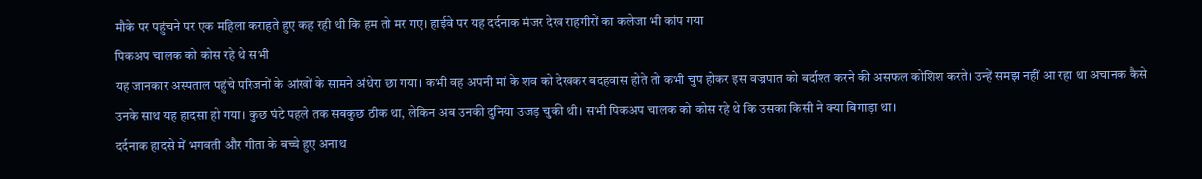मौके पर पहुंचने पर एक महिला कराहते हुए कह रही थी कि हम तो मर गए। हाईवे पर यह दर्दनाक मंजर देख राहगीरों का कलेजा भी कांप गया
पिकअप चालक को कोस रहे थे सभी
यह जानकार अस्पताल पहुंचे परिजनों के आंखों के सामने अंधेरा छा गया। कभी वह अपनी मां के शव को देखकर बदहवास होते तो कभी चुप होकर इस वज्रपात को बर्दाश्त करने की असफल कोशिश करते। उन्हें समझ नहीं आ रहा था अचानक कैसे उनके साथ यह हादसा हो गया। कुछ घंटे पहले तक सबकुछ ठीक था, लेकिन अब उनकी दुनिया उजड़ चुकी थी। सभी पिकअप चालक को कोस रहे थे कि उसका किसी ने क्या बिगाड़ा था।
दर्दनाक हादसे में भगवती और गीता के बच्चे हुए अनाथ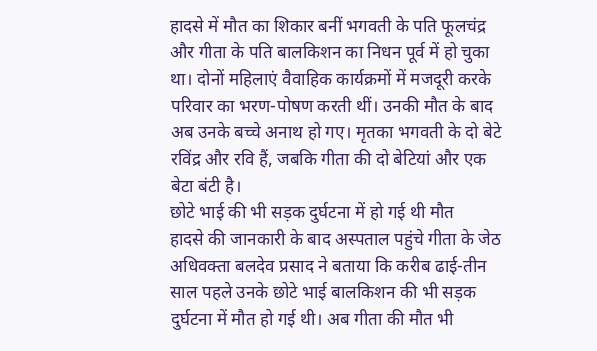हादसे में मौत का शिकार बनीं भगवती के पति फूलचंद्र और गीता के पति बालकिशन का निधन पूर्व में हो चुका था। दोनों महिलाएं वैवाहिक कार्यक्रमों में मजदूरी करके परिवार का भरण-पोषण करती थीं। उनकी मौत के बाद अब उनके बच्चे अनाथ हो गए। मृतका भगवती के दो बेटे रविंद्र और रवि हैं, जबकि गीता की दो बेटियां और एक बेटा बंटी है।
छोटे भाई की भी सड़क दुर्घटना में हो गई थी मौत
हादसे की जानकारी के बाद अस्पताल पहुंचे गीता के जेठ अधिवक्ता बलदेव प्रसाद ने बताया कि करीब ढाई-तीन साल पहले उनके छोटे भाई बालकिशन की भी सड़क दुर्घटना में मौत हो गई थी। अब गीता की मौत भी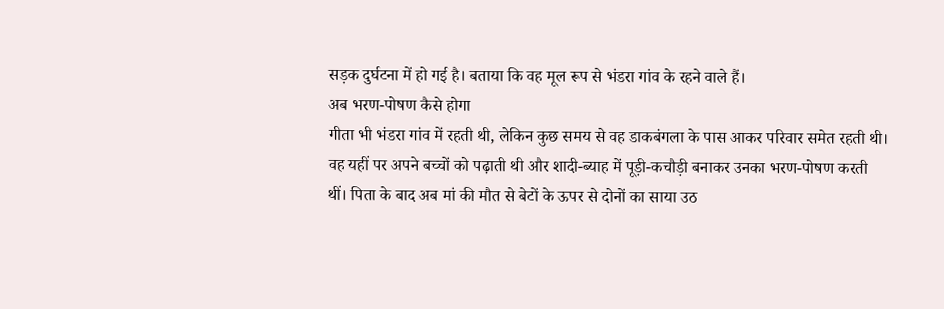सड़क दुर्घटना में हो गई है। बताया कि वह मूल रूप से भंडरा गांव के रहने वाले हैं।
अब भरण-पोषण कैसे होगा
गीता भी भंडरा गांव में रहती थी, लेकिन कुछ समय से वह डाकबंगला के पास आकर परिवार समेत रहती थी। वह यहीं पर अपने बच्चों को पढ़ाती थी और शादी-ब्याह में पूड़ी-कचौड़ी बनाकर उनका भरण-पोषण करती थीं। पिता के बाद अब मां की मौत से बेटों के ऊपर से दोनों का साया उठ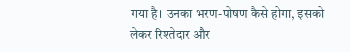गया है। उनका भरण-पोषण कैसे होगा, इसको लेकर रिश्तेदार और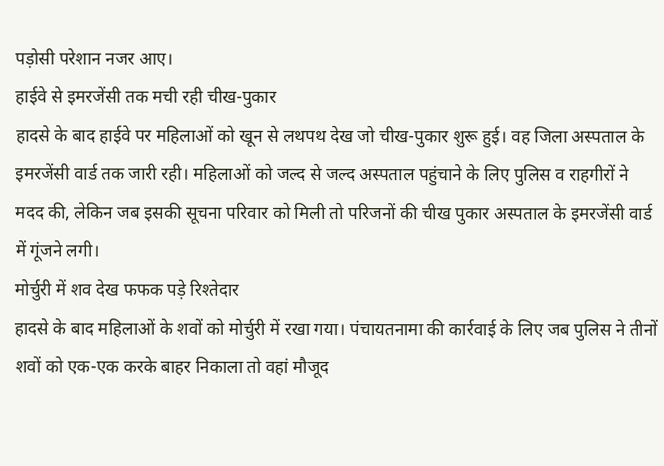पड़ोसी परेशान नजर आए।
हाईवे से इमरजेंसी तक मची रही चीख-पुकार
हादसे के बाद हाईवे पर महिलाओं को खून से लथपथ देख जो चीख-पुकार शुरू हुई। वह जिला अस्पताल के इमरजेंसी वार्ड तक जारी रही। महिलाओं को जल्द से जल्द अस्पताल पहुंचाने के लिए पुलिस व राहगीरों ने मदद की, लेकिन जब इसकी सूचना परिवार को मिली तो परिजनों की चीख पुकार अस्पताल के इमरजेंसी वार्ड में गूंजने लगी।
मोर्चुरी में शव देख फफक पड़े रिश्तेदार
हादसे के बाद महिलाओं के शवों को मोर्चुरी में रखा गया। पंचायतनामा की कार्रवाई के लिए जब पुलिस ने तीनों शवों को एक-एक करके बाहर निकाला तो वहां मौजूद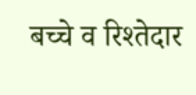बच्चे व रिश्तेदार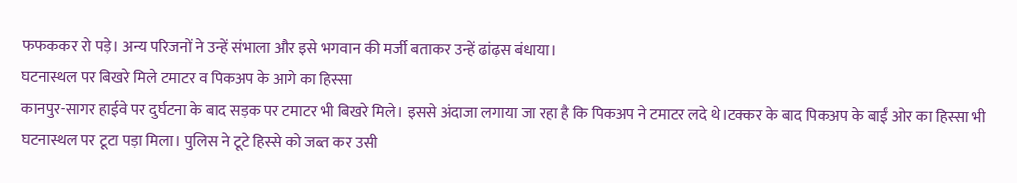फफककर रो पड़े। अन्य परिजनों ने उन्हें संभाला और इसे भगवान की मर्जी बताकर उन्हें ढांढ़स बंधाया।
घटनास्थल पर बिखरे मिले टमाटर व पिकअप के आगे का हिस्सा
कानपुर-सागर हाईवे पर दुर्घटना के बाद सड़क पर टमाटर भी बिखरे मिले। इससे अंदाजा लगाया जा रहा है कि पिकअप ने टमाटर लदे थे।टक्कर के बाद पिकअप के बाईं ओर का हिस्सा भी घटनास्थल पर टूटा पड़ा मिला। पुलिस ने टूटे हिस्से को जब्त कर उसी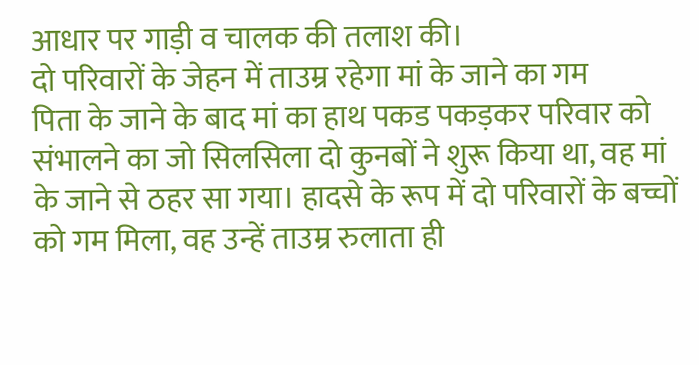आधार पर गाड़ी व चालक की तलाश की।
दो परिवारों के जेहन में ताउम्र रहेगा मां के जाने का गम
पिता के जाने के बाद मां का हाथ पकड पकड़कर परिवार को संभालने का जो सिलसिला दो कुनबों ने शुरू किया था, वह मां के जाने से ठहर सा गया। हादसे के रूप में दो परिवारों के बच्चों को गम मिला, वह उन्हें ताउम्र रुलाता ही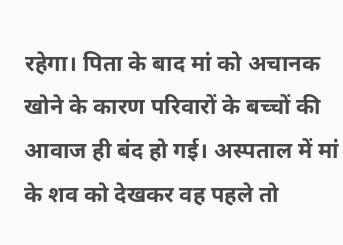रहेगा। पिता के बाद मां को अचानक खोने के कारण परिवारों के बच्चों की आवाज ही बंद हो गई। अस्पताल में मां के शव को देखकर वह पहले तो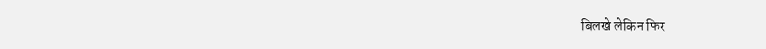बिलखे लेकिन फिर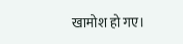खामोश हो गए।